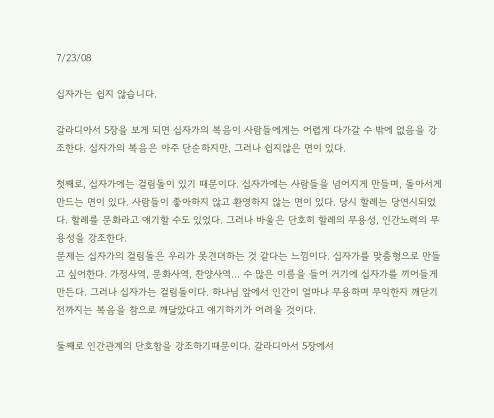7/23/08

십자가는 쉽지 않습니다.

갈라디아서 5장을 보게 되면 십자가의 복음이 사람들에게는 어렵게 다가갈 수 밖에 없음을 강조한다. 십자가의 복음은 아주 단순하지만, 그러나 쉽지않은 면이 있다.

첫째로, 십자가에는 걸림돌이 있기 때문이다. 십자가에는 사람들을 넘어지게 만들며, 돌아서게 만드는 면이 있다. 사람들이 좋아하지 않고 환영하지 않는 면이 있다. 당시 할례는 당연시되었다. 할례를 문화라고 얘기할 수도 있었다. 그러나 바울은 단호히 할례의 무용성, 인간노력의 무용성을 강조한다.
문제는 십자가의 걸림돌은 우리가 못견뎌하는 것 같다는 느낌이다. 십자가를 맞춤형으로 만들고 싶어한다. 가정사역, 문화사역, 찬양사역... 수 많은 이름을 들어 거기에 십자가를 끼어들게 만든다. 그러나 십자가는 걸림돌이다. 하나님 앞에서 인간이 얼마나 무용하며 무익한지 깨닫기 전까지는 복음을 참으로 깨달았다고 얘기하기가 어려울 것이다.

둘째로 인간관계의 단호함을 강조하기때문이다. 갈라디아서 5장에서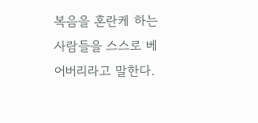복음을 혼란케 하는 사람들을 스스로 베어버리라고 말한다.